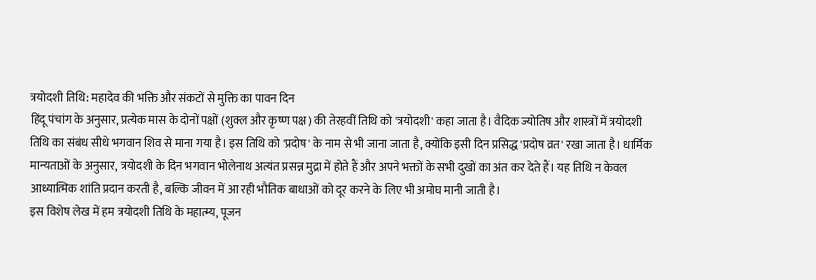त्रयोदशी तिथि: महादेव की भक्ति और संकटों से मुक्ति का पावन दिन
हिंदू पंचांग के अनुसार, प्रत्येक मास के दोनों पक्षों (शुक्ल और कृष्ण पक्ष) की तेरहवीं तिथि को 'त्रयोदशी' कहा जाता है। वैदिक ज्योतिष और शास्त्रों में त्रयोदशी तिथि का संबंध सीधे भगवान शिव से माना गया है। इस तिथि को 'प्रदोष' के नाम से भी जाना जाता है, क्योंकि इसी दिन प्रसिद्ध 'प्रदोष व्रत' रखा जाता है। धार्मिक मान्यताओं के अनुसार, त्रयोदशी के दिन भगवान भोलेनाथ अत्यंत प्रसन्न मुद्रा में होते हैं और अपने भक्तों के सभी दुखों का अंत कर देते हैं। यह तिथि न केवल आध्यात्मिक शांति प्रदान करती है, बल्कि जीवन में आ रही भौतिक बाधाओं को दूर करने के लिए भी अमोघ मानी जाती है।
इस विशेष लेख में हम त्रयोदशी तिथि के महात्म्य, पूजन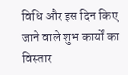विधि और इस दिन किए जाने वाले शुभ कार्यों का विस्तार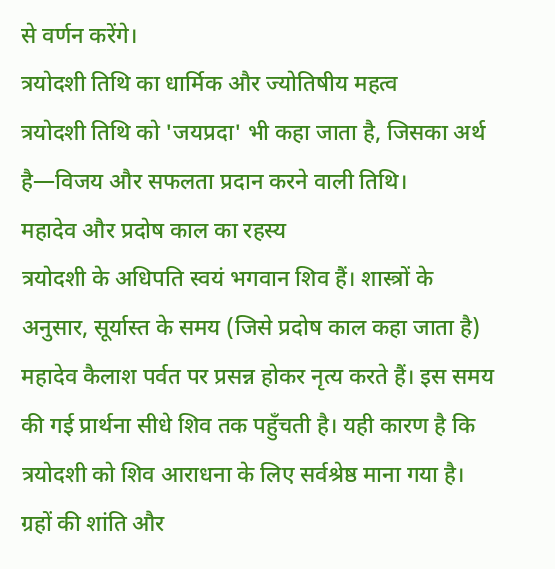से वर्णन करेंगे।
त्रयोदशी तिथि का धार्मिक और ज्योतिषीय महत्व
त्रयोदशी तिथि को 'जयप्रदा' भी कहा जाता है, जिसका अर्थ है—विजय और सफलता प्रदान करने वाली तिथि।
महादेव और प्रदोष काल का रहस्य
त्रयोदशी के अधिपति स्वयं भगवान शिव हैं। शास्त्रों के अनुसार, सूर्यास्त के समय (जिसे प्रदोष काल कहा जाता है) महादेव कैलाश पर्वत पर प्रसन्न होकर नृत्य करते हैं। इस समय की गई प्रार्थना सीधे शिव तक पहुँचती है। यही कारण है कि त्रयोदशी को शिव आराधना के लिए सर्वश्रेष्ठ माना गया है।
ग्रहों की शांति और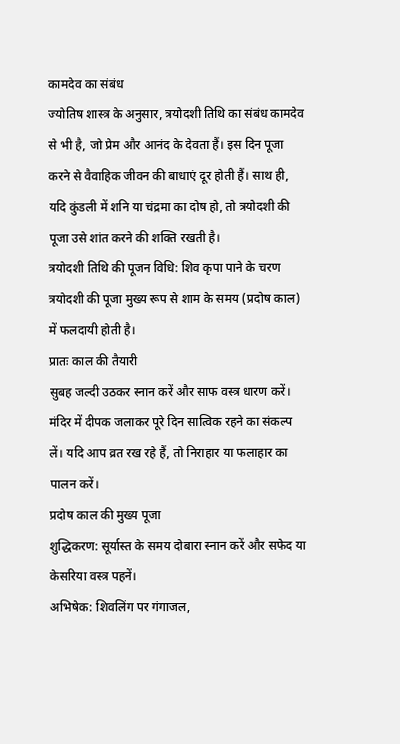कामदेव का संबंध
ज्योतिष शास्त्र के अनुसार, त्रयोदशी तिथि का संबंध कामदेव से भी है, जो प्रेम और आनंद के देवता हैं। इस दिन पूजा करने से वैवाहिक जीवन की बाधाएं दूर होती हैं। साथ ही, यदि कुंडली में शनि या चंद्रमा का दोष हो, तो त्रयोदशी की पूजा उसे शांत करने की शक्ति रखती है।
त्रयोदशी तिथि की पूजन विधि: शिव कृपा पाने के चरण
त्रयोदशी की पूजा मुख्य रूप से शाम के समय (प्रदोष काल) में फलदायी होती है।
प्रातः काल की तैयारी
सुबह जल्दी उठकर स्नान करें और साफ वस्त्र धारण करें। मंदिर में दीपक जलाकर पूरे दिन सात्विक रहने का संकल्प लें। यदि आप व्रत रख रहे हैं, तो निराहार या फलाहार का पालन करें।
प्रदोष काल की मुख्य पूजा
शुद्धिकरण: सूर्यास्त के समय दोबारा स्नान करें और सफेद या केसरिया वस्त्र पहनें।
अभिषेक: शिवलिंग पर गंगाजल,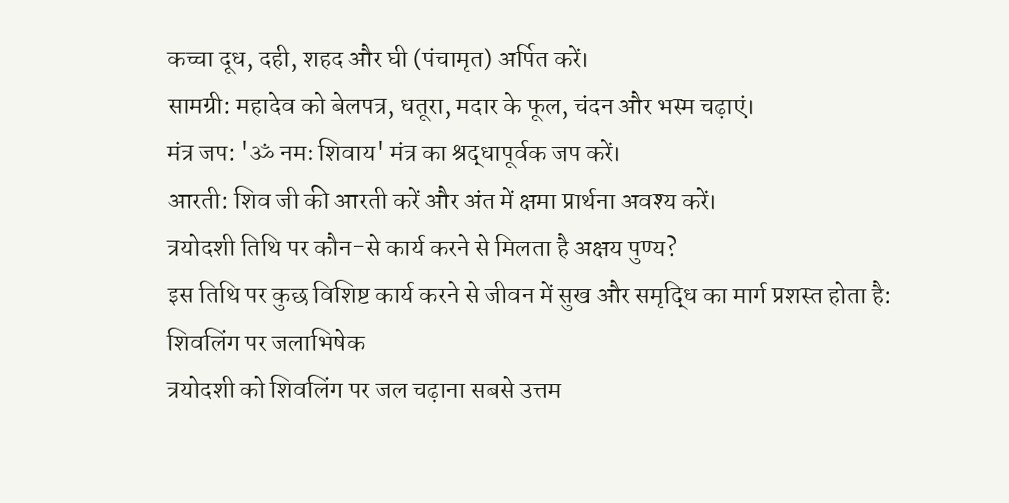कच्चा दूध, दही, शहद और घी (पंचामृत) अर्पित करें।
सामग्री: महादेव को बेलपत्र, धतूरा, मदार के फूल, चंदन और भस्म चढ़ाएं।
मंत्र जप: 'ॐ नमः शिवाय' मंत्र का श्रद्धापूर्वक जप करें।
आरती: शिव जी की आरती करें और अंत में क्षमा प्रार्थना अवश्य करें।
त्रयोदशी तिथि पर कौन-से कार्य करने से मिलता है अक्षय पुण्य?
इस तिथि पर कुछ विशिष्ट कार्य करने से जीवन में सुख और समृद्धि का मार्ग प्रशस्त होता है:
शिवलिंग पर जलाभिषेक
त्रयोदशी को शिवलिंग पर जल चढ़ाना सबसे उत्तम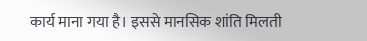कार्य माना गया है। इससे मानसिक शांति मिलती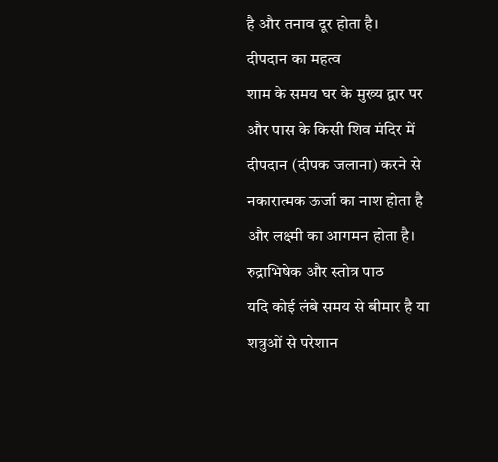है और तनाव दूर होता है।
दीपदान का महत्व
शाम के समय घर के मुख्य द्वार पर और पास के किसी शिव मंदिर में दीपदान (दीपक जलाना) करने से नकारात्मक ऊर्जा का नाश होता है और लक्ष्मी का आगमन होता है।
रुद्राभिषेक और स्तोत्र पाठ
यदि कोई लंबे समय से बीमार है या शत्रुओं से परेशान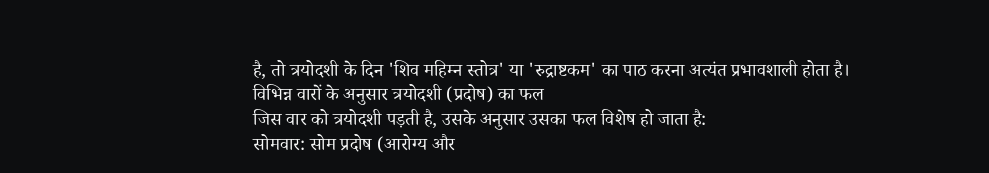है, तो त्रयोदशी के दिन 'शिव महिम्न स्तोत्र' या 'रुद्राष्टकम' का पाठ करना अत्यंत प्रभावशाली होता है।
विभिन्न वारों के अनुसार त्रयोदशी (प्रदोष) का फल
जिस वार को त्रयोदशी पड़ती है, उसके अनुसार उसका फल विशेष हो जाता है:
सोमवार: सोम प्रदोष (आरोग्य और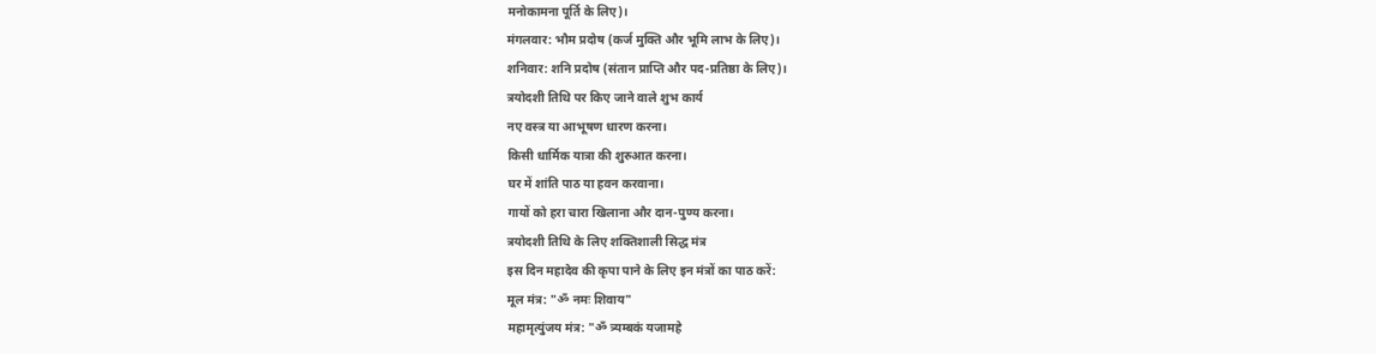मनोकामना पूर्ति के लिए)।
मंगलवार: भौम प्रदोष (कर्ज मुक्ति और भूमि लाभ के लिए)।
शनिवार: शनि प्रदोष (संतान प्राप्ति और पद-प्रतिष्ठा के लिए)।
त्रयोदशी तिथि पर किए जाने वाले शुभ कार्य
नए वस्त्र या आभूषण धारण करना।
किसी धार्मिक यात्रा की शुरुआत करना।
घर में शांति पाठ या हवन करवाना।
गायों को हरा चारा खिलाना और दान-पुण्य करना।
त्रयोदशी तिथि के लिए शक्तिशाली सिद्ध मंत्र
इस दिन महादेव की कृपा पाने के लिए इन मंत्रों का पाठ करें:
मूल मंत्र: "ॐ नमः शिवाय"
महामृत्युंजय मंत्र: "ॐ त्र्यम्बकं यजामहे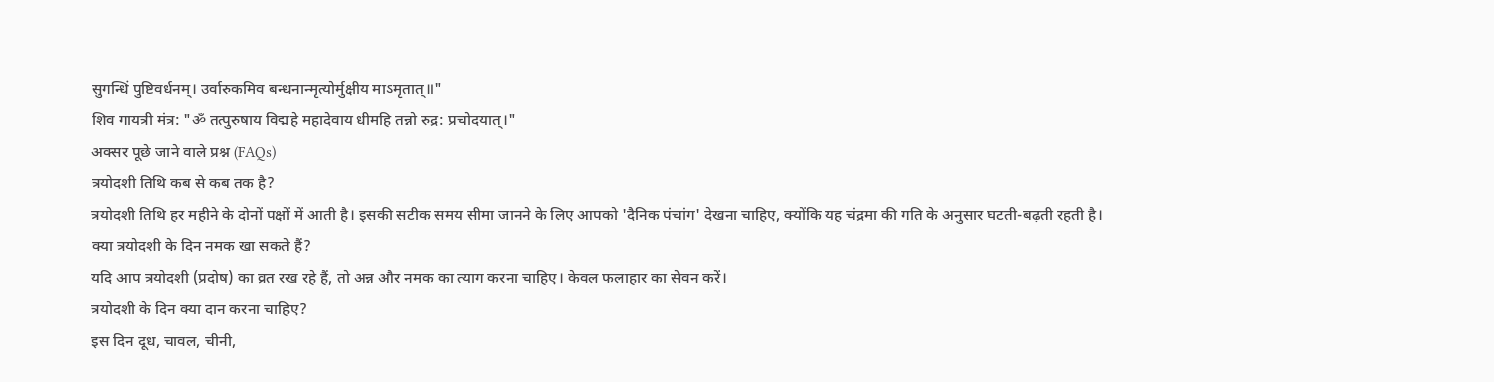सुगन्धिं पुष्टिवर्धनम्। उर्वारुकमिव बन्धनान्मृत्योर्मुक्षीय माऽमृतात्॥"
शिव गायत्री मंत्र: "ॐ तत्पुरुषाय विद्महे महादेवाय धीमहि तन्नो रुद्र: प्रचोदयात्।"
अक्सर पूछे जाने वाले प्रश्न (FAQs)
त्रयोदशी तिथि कब से कब तक है?
त्रयोदशी तिथि हर महीने के दोनों पक्षों में आती है। इसकी सटीक समय सीमा जानने के लिए आपको 'दैनिक पंचांग' देखना चाहिए, क्योंकि यह चंद्रमा की गति के अनुसार घटती-बढ़ती रहती है।
क्या त्रयोदशी के दिन नमक खा सकते हैं?
यदि आप त्रयोदशी (प्रदोष) का व्रत रख रहे हैं, तो अन्न और नमक का त्याग करना चाहिए। केवल फलाहार का सेवन करें।
त्रयोदशी के दिन क्या दान करना चाहिए?
इस दिन दूध, चावल, चीनी,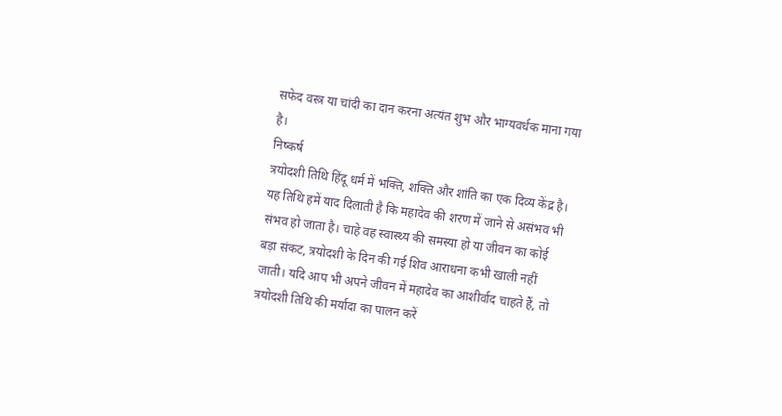सफेद वस्त्र या चांदी का दान करना अत्यंत शुभ और भाग्यवर्धक माना गया है।
निष्कर्ष
त्रयोदशी तिथि हिंदू धर्म में भक्ति, शक्ति और शांति का एक दिव्य केंद्र है। यह तिथि हमें याद दिलाती है कि महादेव की शरण में जाने से असंभव भी संभव हो जाता है। चाहे वह स्वास्थ्य की समस्या हो या जीवन का कोई बड़ा संकट, त्रयोदशी के दिन की गई शिव आराधना कभी खाली नहीं जाती। यदि आप भी अपने जीवन में महादेव का आशीर्वाद चाहते हैं, तो त्रयोदशी तिथि की मर्यादा का पालन करें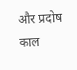और प्रदोष काल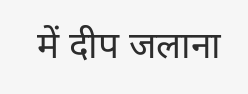में दीप जलाना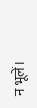न भूलें।